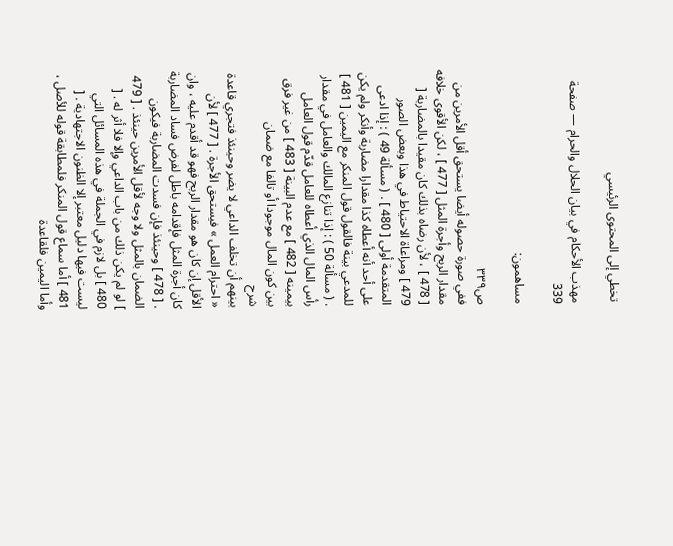تخطي إلى المحتوى الرئيسي

مهذب الأحكام في بيان الحلال والحرام — صفحة 339

مساهمون:

ص٣٣٩
ففي صورة حصوله أيضا يستحق أقل الأمرين من مقدار الربح وأجرة المثل [ 477 ] ، لكن الأقوى خلافه [ 478 ] ، لأن رضاه بذلك كان مقيدا بالمضاربة [ 479 ] ومراعاة الاحتياط في هذا وبعض الصور المتقدمة أولى [ 480 ] . ( مسألة 49 ) : إذا ادعى على أحد أنه أعطاه كذا مقدارا مضاربة وأنكر ولم يكن للمدعي بينة فالقول قول المنكر مع اليمين [ 481 ] . ( مسألة 50 ) : إذا تنازع المالك والعامل في مقدار رأس المال الذي أعطاه للعامل قدّم قول العامل بيمينه [ 482 ] مع عدم البينة [ 483 ] من غير فرق بين كون المال موجودا أو تالفا مع ضمان
شرح
بينهم أن تخلف الداعي لا يضر وحينئذ فتجري قاعدة « احترام العمل » فيستحق الأجرة . [ 477 ] لأن الأقل إن كان هو مقدار الربح فهو قد أقدم عليه ، وان كان أجرة المثل فإقدامه باطل لفرض فساد المضاربة . [ 478 ] وحينئذ فإن فسدت المضاربة فيكون الضمان بالمثل ولا وجه لأقل الأمرين حينئذ . [ 479 ] لو لم يكن ذلك من باب الداعي وإلا فلا أثر له . [ 480 ] بل لازم في الجملة في هذه المسائل التي ليست فيها دليل معتبر إلا الظنون الاجتهادية . [ 481 ] أما سماع قول المنكر فلمطابقة قوله للأصل ، وأما اليمين فلقاعدة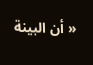« أن البينة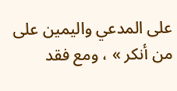على المدعي واليمين على من أنكر » ، ومع فقد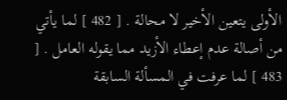الأولى يتعين الأخير لا محالة . [ 482 ] لما يأتي من أصالة عدم إعطاء الأزيد مما يقوله العامل . [ 483 ] لما عرفت في المسألة السابقة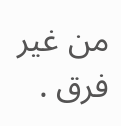من غير فرق .